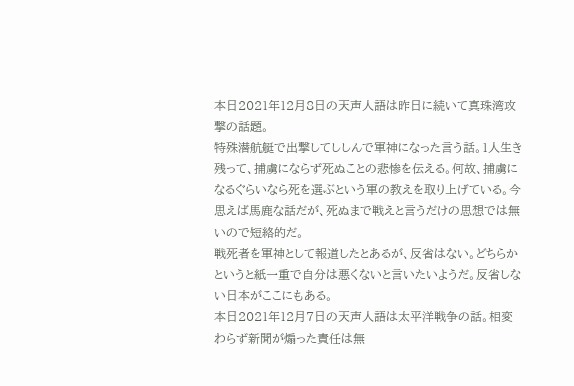本日2021年12月8日の天声人語は昨日に続いて真珠湾攻撃の話題。
特殊潜航艇で出撃してししんで軍神になった言う話。1人生き残って、捕虜にならず死ぬことの悲惨を伝える。何故、捕虜になるぐらいなら死を選ぶという軍の教えを取り上げている。今思えば馬鹿な話だが、死ぬまで戦えと言うだけの思想では無いので短絡的だ。
戦死者を軍神として報道したとあるが、反省はない。どちらかというと紙一重で自分は悪くないと言いたいようだ。反省しない日本がここにもある。
本日2021年12月7日の天声人語は太平洋戦争の話。相変わらず新聞が煽った責任は無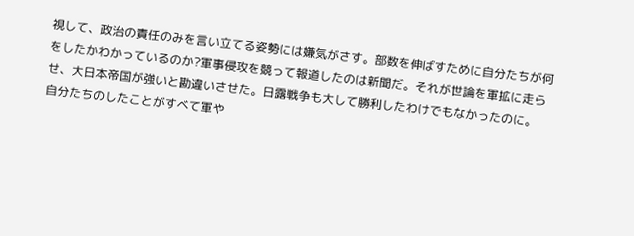視して、政治の責任のみを言い立てる姿勢には嫌気がさす。部数を伸ばすために自分たちが何をしたかわかっているのか?軍事侵攻を競って報道したのは新聞だ。それが世論を軍拡に走らせ、大日本帝国が強いと勘違いさせた。日露戦争も大して勝利したわけでもなかったのに。
自分たちのしたことがすべて軍や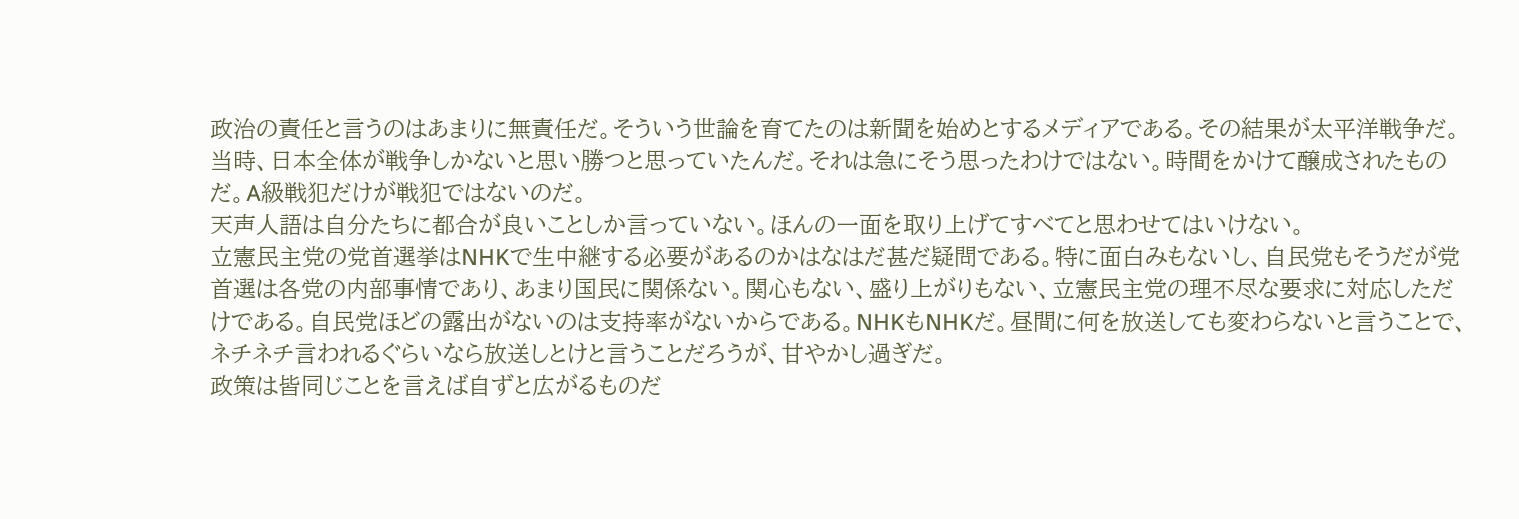政治の責任と言うのはあまりに無責任だ。そういう世論を育てたのは新聞を始めとするメディアである。その結果が太平洋戦争だ。当時、日本全体が戦争しかないと思い勝つと思っていたんだ。それは急にそう思ったわけではない。時間をかけて醸成されたものだ。A級戦犯だけが戦犯ではないのだ。
天声人語は自分たちに都合が良いことしか言っていない。ほんの一面を取り上げてすべてと思わせてはいけない。
立憲民主党の党首選挙はNHKで生中継する必要があるのかはなはだ甚だ疑問である。特に面白みもないし、自民党もそうだが党首選は各党の内部事情であり、あまり国民に関係ない。関心もない、盛り上がりもない、立憲民主党の理不尽な要求に対応しただけである。自民党ほどの露出がないのは支持率がないからである。NHKもNHKだ。昼間に何を放送しても変わらないと言うことで、ネチネチ言われるぐらいなら放送しとけと言うことだろうが、甘やかし過ぎだ。
政策は皆同じことを言えば自ずと広がるものだ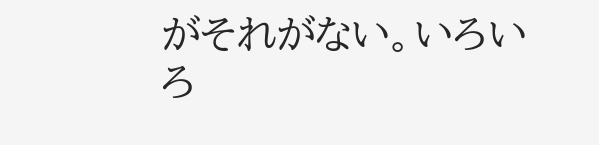がそれがない。いろいろ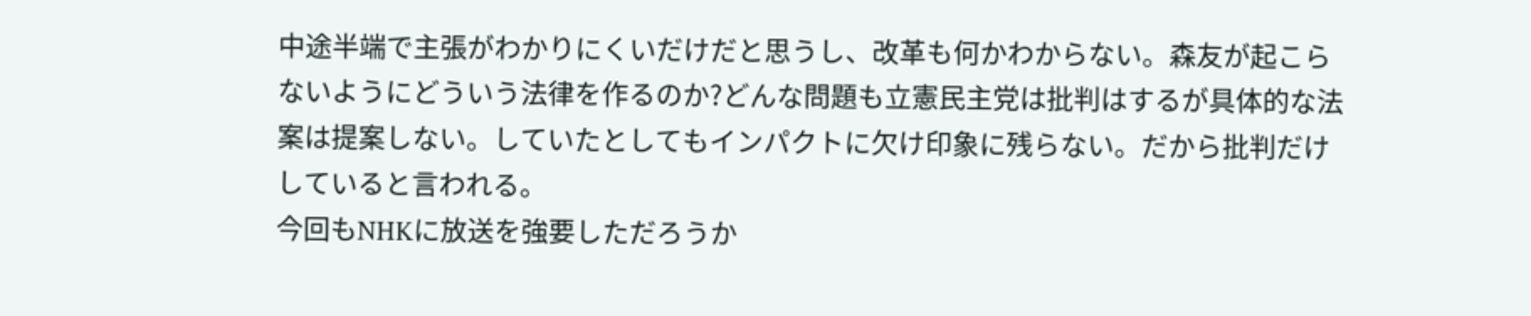中途半端で主張がわかりにくいだけだと思うし、改革も何かわからない。森友が起こらないようにどういう法律を作るのか?どんな問題も立憲民主党は批判はするが具体的な法案は提案しない。していたとしてもインパクトに欠け印象に残らない。だから批判だけしていると言われる。
今回もNHKに放送を強要しただろうか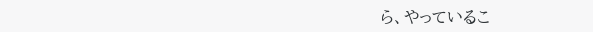ら、やっているこ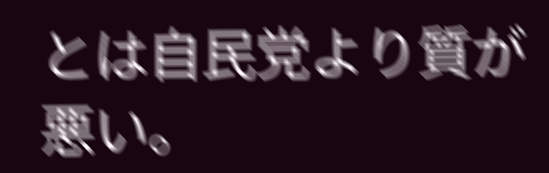とは自民党より質が悪い。